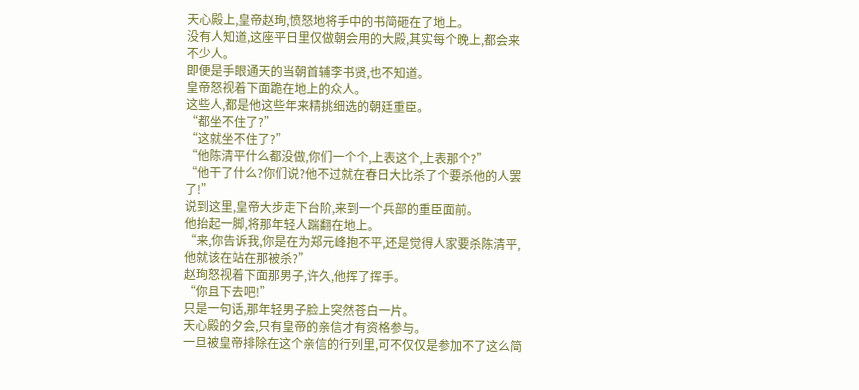天心殿上,皇帝赵珣,愤怒地将手中的书简砸在了地上。
没有人知道,这座平日里仅做朝会用的大殿,其实每个晚上,都会来不少人。
即便是手眼通天的当朝首辅李书贤,也不知道。
皇帝怒视着下面跪在地上的众人。
这些人,都是他这些年来精挑细选的朝廷重臣。
“都坐不住了?”
“这就坐不住了?”
“他陈清平什么都没做,你们一个个,上表这个,上表那个?”
“他干了什么?你们说?他不过就在春日大比杀了个要杀他的人罢了!”
说到这里,皇帝大步走下台阶,来到一个兵部的重臣面前。
他抬起一脚,将那年轻人踹翻在地上。
“来,你告诉我,你是在为郑元峰抱不平,还是觉得人家要杀陈清平,他就该在站在那被杀?”
赵珣怒视着下面那男子,许久,他挥了挥手。
“你且下去吧!”
只是一句话,那年轻男子脸上突然苍白一片。
天心殿的夕会,只有皇帝的亲信才有资格参与。
一旦被皇帝排除在这个亲信的行列里,可不仅仅是参加不了这么简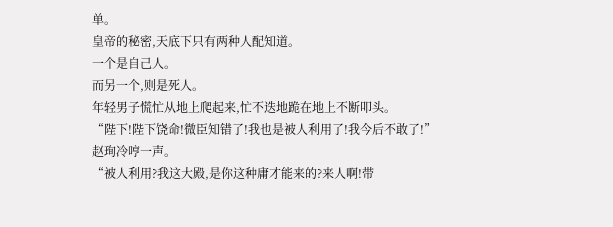单。
皇帝的秘密,天底下只有两种人配知道。
一个是自己人。
而另一个,则是死人。
年轻男子慌忙从地上爬起来,忙不迭地跪在地上不断叩头。
“陛下!陛下饶命!微臣知错了!我也是被人利用了!我今后不敢了!”
赵珣冷哼一声。
“被人利用?我这大殿,是你这种庸才能来的?来人啊!带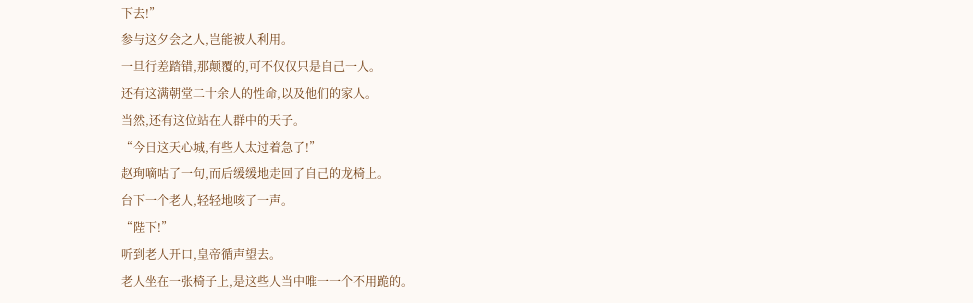下去!”
参与这夕会之人,岂能被人利用。
一旦行差踏错,那颠覆的,可不仅仅只是自己一人。
还有这满朝堂二十余人的性命,以及他们的家人。
当然,还有这位站在人群中的天子。
“今日这天心城,有些人太过着急了!”
赵珣嘀咕了一句,而后缓缓地走回了自己的龙椅上。
台下一个老人,轻轻地咳了一声。
“陛下!”
听到老人开口,皇帝循声望去。
老人坐在一张椅子上,是这些人当中唯一一个不用跪的。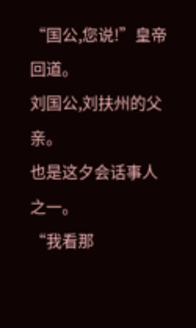“国公,您说!”皇帝回道。
刘国公,刘扶州的父亲。
也是这夕会话事人之一。
“我看那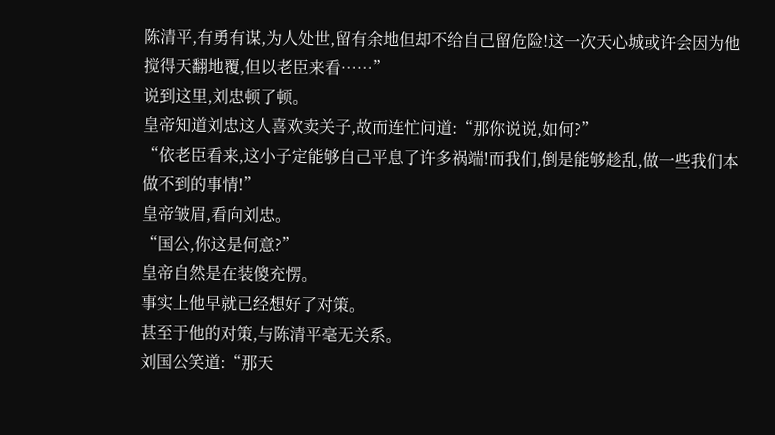陈清平,有勇有谋,为人处世,留有余地但却不给自己留危险!这一次天心城或许会因为他搅得天翻地覆,但以老臣来看……”
说到这里,刘忠顿了顿。
皇帝知道刘忠这人喜欢卖关子,故而连忙问道:“那你说说,如何?”
“依老臣看来,这小子定能够自己平息了许多祸端!而我们,倒是能够趁乱,做一些我们本做不到的事情!”
皇帝皱眉,看向刘忠。
“国公,你这是何意?”
皇帝自然是在装傻充愣。
事实上他早就已经想好了对策。
甚至于他的对策,与陈清平毫无关系。
刘国公笑道:“那天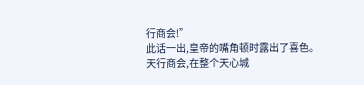行商会!”
此话一出,皇帝的嘴角顿时露出了喜色。
天行商会,在整个天心城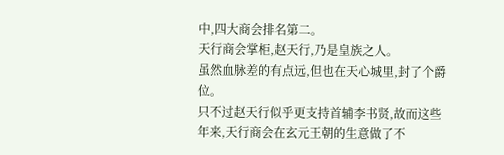中,四大商会排名第二。
天行商会掌柜,赵天行,乃是皇族之人。
虽然血脉差的有点远,但也在天心城里,封了个爵位。
只不过赵天行似乎更支持首辅李书贤,故而这些年来,天行商会在玄元王朝的生意做了不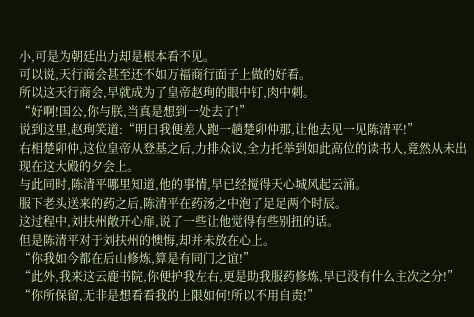小,可是为朝廷出力却是根本看不见。
可以说,天行商会甚至还不如万福商行面子上做的好看。
所以这天行商会,早就成为了皇帝赵珣的眼中钉,肉中刺。
“好啊!国公,你与朕,当真是想到一处去了!”
说到这里,赵珣笑道:“明日我便差人跑一趟楚卯仲那,让他去见一见陈清平!”
右相楚卯仲,这位皇帝从登基之后,力排众议,全力托举到如此高位的读书人,竟然从未出现在这大殿的夕会上。
与此同时,陈清平哪里知道,他的事情,早已经搅得天心城风起云涌。
服下老头送来的药之后,陈清平在药汤之中泡了足足两个时辰。
这过程中,刘扶州敞开心扉,说了一些让他觉得有些别扭的话。
但是陈清平对于刘扶州的懊悔,却并未放在心上。
“你我如今都在后山修炼,算是有同门之谊!”
“此外,我来这云鹿书院,你便护我左右,更是助我服药修炼,早已没有什么主次之分!”
“你所保留,无非是想看看我的上限如何!所以不用自责!”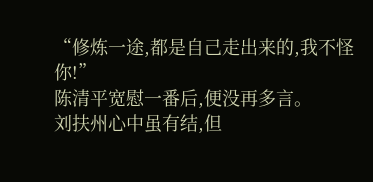“修炼一途,都是自己走出来的,我不怪你!”
陈清平宽慰一番后,便没再多言。
刘扶州心中虽有结,但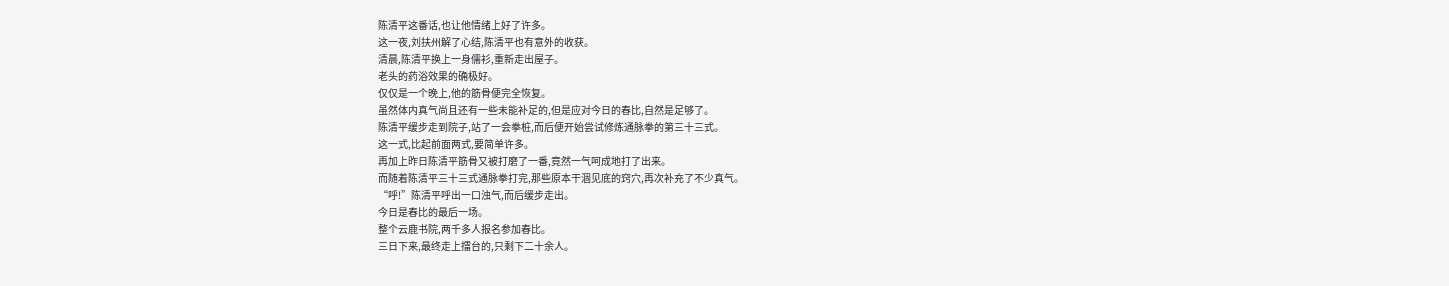陈清平这番话,也让他情绪上好了许多。
这一夜,刘扶州解了心结,陈清平也有意外的收获。
清晨,陈清平换上一身儒衫,重新走出屋子。
老头的药浴效果的确极好。
仅仅是一个晚上,他的筋骨便完全恢复。
虽然体内真气尚且还有一些未能补足的,但是应对今日的春比,自然是足够了。
陈清平缓步走到院子,站了一会拳桩,而后便开始尝试修炼通脉拳的第三十三式。
这一式,比起前面两式,要简单许多。
再加上昨日陈清平筋骨又被打磨了一番,竟然一气呵成地打了出来。
而随着陈清平三十三式通脉拳打完,那些原本干涸见底的窍穴,再次补充了不少真气。
“呼!”陈清平呼出一口浊气,而后缓步走出。
今日是春比的最后一场。
整个云鹿书院,两千多人报名参加春比。
三日下来,最终走上擂台的,只剩下二十余人。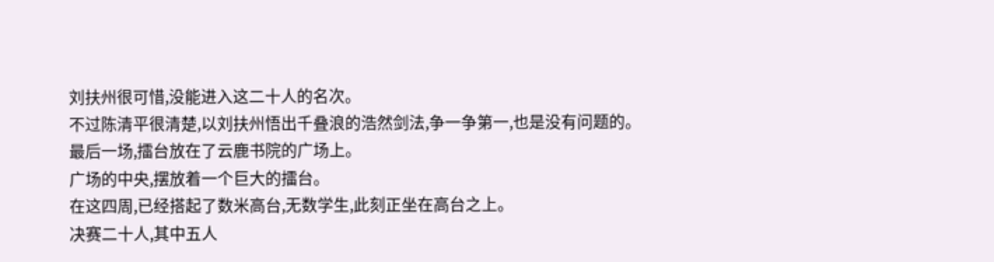刘扶州很可惜,没能进入这二十人的名次。
不过陈清平很清楚,以刘扶州悟出千叠浪的浩然剑法,争一争第一,也是没有问题的。
最后一场,擂台放在了云鹿书院的广场上。
广场的中央,摆放着一个巨大的擂台。
在这四周,已经搭起了数米高台,无数学生,此刻正坐在高台之上。
决赛二十人,其中五人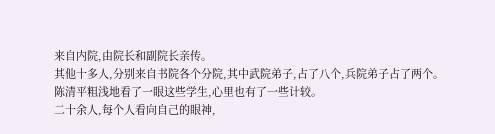来自内院,由院长和副院长亲传。
其他十多人,分别来自书院各个分院,其中武院弟子,占了八个,兵院弟子占了两个。
陈清平粗浅地看了一眼这些学生,心里也有了一些计较。
二十余人,每个人看向自己的眼神,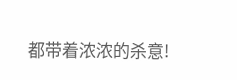都带着浓浓的杀意!